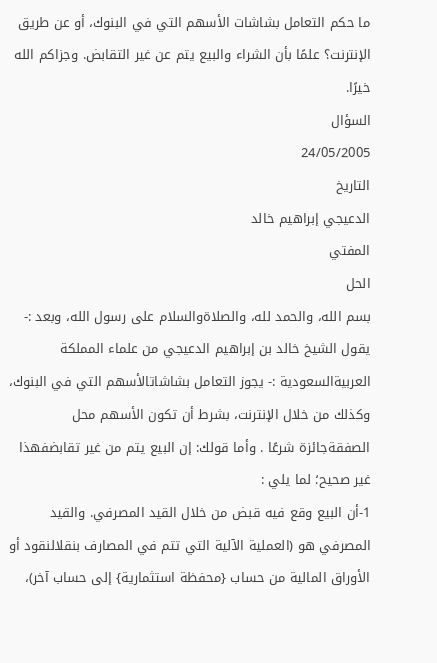ما حكم التعامل بشاشات الأسهم التي في البنوك، أو عن طريق الإنترنت؟ علمًا بأن الشراء والبيع يتم عن غير التقابض. وجزاكم الله خيرًا.
السؤال
24/05/2005
التاريخ
الدعيجي إبراهيم خالد
المفتي
الحل
بسم الله، والحمد لله، والصلاةوالسلام على رسول الله، وبعد :- يقول الشيخ خالد بن إبراهيم الدعيجي من علماء المملكة العربيةالسعودية :- يجوز التعامل بشاشاتالأسهم التي في البنوك، وكذلك من خلال الإنترنت، بشرط أن تكون الأسهم محل الصفقةجائزة شرعًا . وأما قولك: إن البيع يتم من غير تقابضفهذا غير صحيح؛ لما يلي :
1-أن البيع وقع فيه قبض من خلال القيد المصرفي. والقيد المصرفي هو (العملية الآلية التي تتم في المصارف بنقلالنقود أو الأوراق المالية من حساب {محفظة استثمارية} إلى حساب آخر)،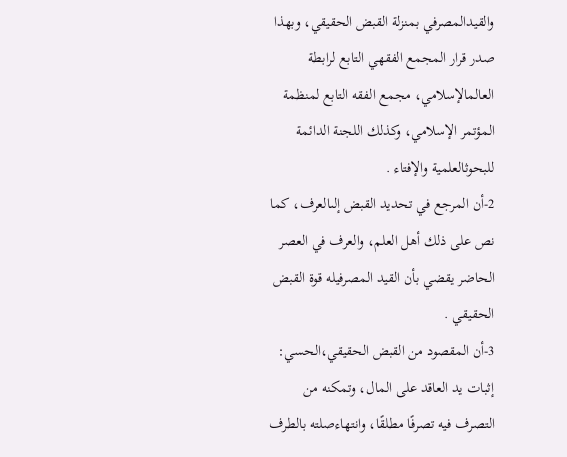والقيدالمصرفي بمنزلة القبض الحقيقي، وبهذا صدر قرار المجمع الفقهي التابع لرابطة العالمالإسلامي، مجمع الفقه التابع لمنظمة المؤتمر الإسلامي، وكذلك اللجنة الدائمة للبحوثالعلمية والإفتاء .
2-أن المرجع في تحديد القبض إلىالعرف، كما نص على ذلك أهل العلم، والعرف في العصر الحاضر يقضي بأن القيد المصرفيله قوة القبض الحقيقي .
3-أن المقصود من القبض الحقيقي،الحسي: إثبات يد العاقد على المال، وتمكنه من التصرف فيه تصرفًا مطلقًا، وانتهاءصلته بالطرف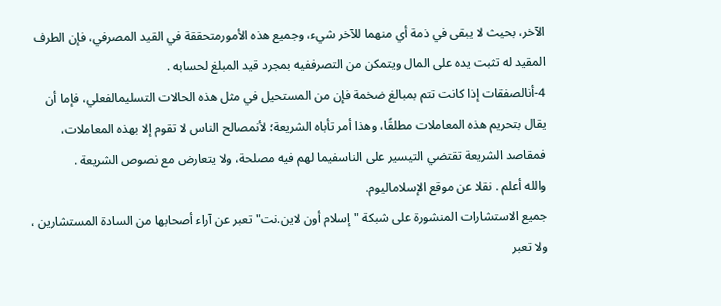الآخر، بحيث لا يبقى في ذمة أي منهما للآخر شيء، وجميع هذه الأمورمتحققة في القيد المصرفي، فإن الطرف المقيد له تثبت يده على المال ويتمكن من التصرففيه بمجرد قيد المبلغ لحسابه .
4-أنالصفقات إذا كانت تتم بمبالغ ضخمة فإن من المستحيل في مثل هذه الحالات التسليمالفعلي، فإما أن يقال بتحريم هذه المعاملات مطلقًا، وهذا أمر تأباه الشريعة؛ لأنمصالح الناس لا تقوم إلا بهذه المعاملات، فمقاصد الشريعة تقتضي التيسير على الناسفيما لهم فيه مصلحة، ولا يتعارض مع نصوص الشريعة .
والله أعلم . نقلا عن موقع الإسلاماليوم.
جميع الاستشارات المنشورة على شبكة "إسلام أون لاين.نت" تعبر عن آراء أصحابها من السادة المستشارين ، ولا تعبر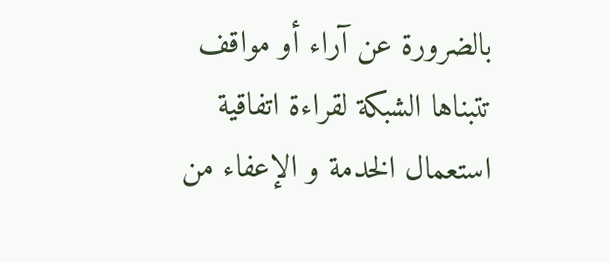بالضرورة عن آراء أو مواقف تتبناها الشبكة لقراءة اتفاقية استعمال الخدمة و الإعفاء من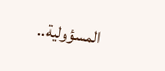المسؤولية..